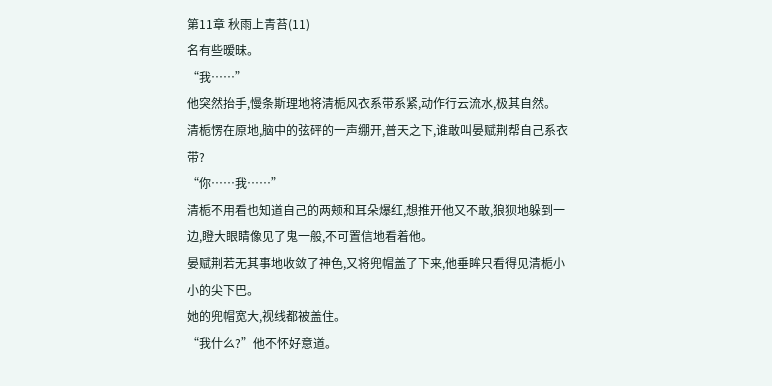第11章 秋雨上青苔(11)
名有些暧昧。
“我……”
他突然抬手,慢条斯理地将清栀风衣系带系紧,动作行云流水,极其自然。
清栀愣在原地,脑中的弦砰的一声绷开,普天之下,谁敢叫晏赋荆帮自己系衣带?
“你……我……”
清栀不用看也知道自己的两颊和耳朵爆红,想推开他又不敢,狼狈地躲到一边,瞪大眼睛像见了鬼一般,不可置信地看着他。
晏赋荆若无其事地收敛了神色,又将兜帽盖了下来,他垂眸只看得见清栀小小的尖下巴。
她的兜帽宽大,视线都被盖住。
“我什么?”他不怀好意道。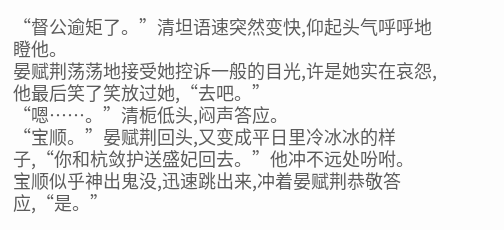“督公逾矩了。”清坦语速突然变快,仰起头气呼呼地瞪他。
晏赋荆荡荡地接受她控诉一般的目光,许是她实在哀怨,他最后笑了笑放过她,“去吧。”
“嗯……。”清栀低头,闷声答应。
“宝顺。”晏赋荆回头,又变成平日里冷冰冰的样子,“你和杭敛护送盛妃回去。”他冲不远处吩咐。
宝顺似乎神出鬼没,迅速跳出来,冲着晏赋荆恭敬答应,“是。”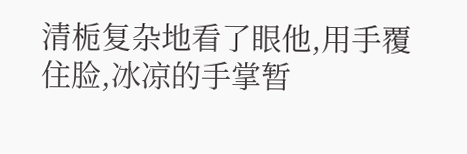清栀复杂地看了眼他,用手覆住脸,冰凉的手掌暂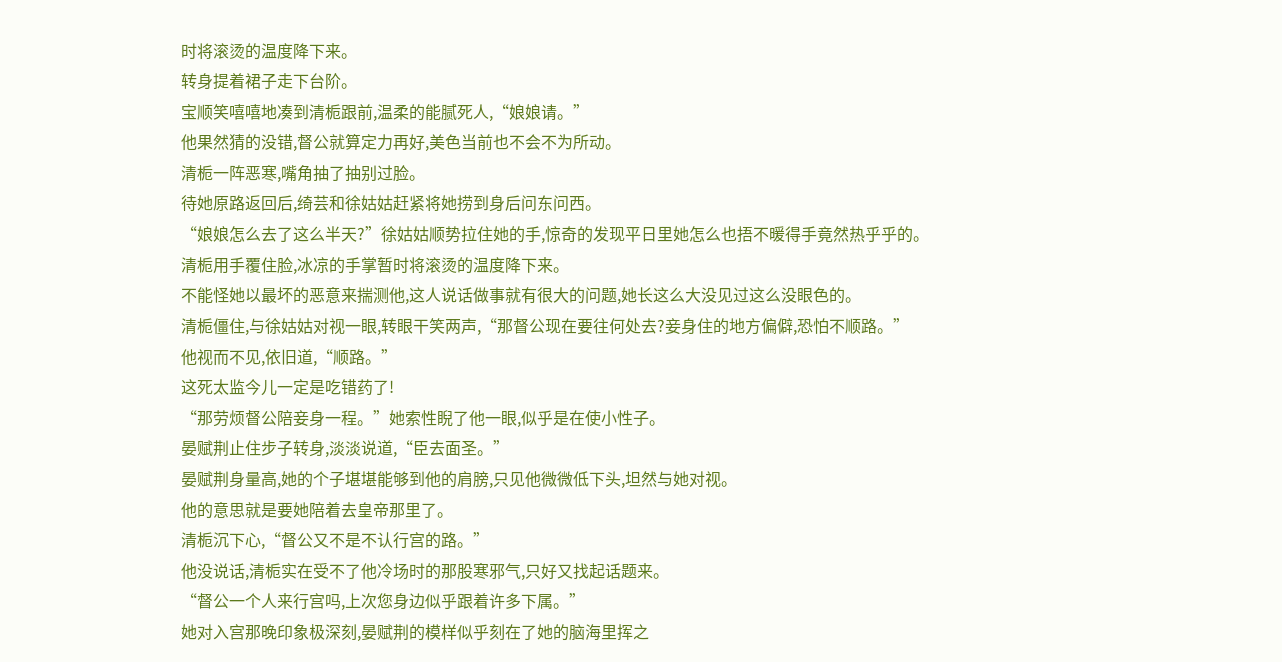时将滚烫的温度降下来。
转身提着裙子走下台阶。
宝顺笑嘻嘻地凑到清栀跟前,温柔的能腻死人,“娘娘请。”
他果然猜的没错,督公就算定力再好,美色当前也不会不为所动。
清栀一阵恶寒,嘴角抽了抽别过脸。
待她原路返回后,绮芸和徐姑姑赶紧将她捞到身后问东问西。
“娘娘怎么去了这么半天?”徐姑姑顺势拉住她的手,惊奇的发现平日里她怎么也捂不暖得手竟然热乎乎的。
清栀用手覆住脸,冰凉的手掌暂时将滚烫的温度降下来。
不能怪她以最坏的恶意来揣测他,这人说话做事就有很大的问题,她长这么大没见过这么没眼色的。
清栀僵住,与徐姑姑对视一眼,转眼干笑两声,“那督公现在要往何处去?妾身住的地方偏僻,恐怕不顺路。”
他视而不见,依旧道,“顺路。”
这死太监今儿一定是吃错药了!
“那劳烦督公陪妾身一程。”她索性睨了他一眼,似乎是在使小性子。
晏赋荆止住步子转身,淡淡说道,“臣去面圣。”
晏赋荆身量高,她的个子堪堪能够到他的肩膀,只见他微微低下头,坦然与她对视。
他的意思就是要她陪着去皇帝那里了。
清栀沉下心,“督公又不是不认行宫的路。”
他没说话,清栀实在受不了他冷场时的那股寒邪气,只好又找起话题来。
“督公一个人来行宫吗,上次您身边似乎跟着许多下属。”
她对入宫那晚印象极深刻,晏赋荆的模样似乎刻在了她的脑海里挥之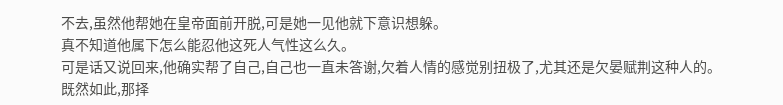不去,虽然他帮她在皇帝面前开脱,可是她一见他就下意识想躲。
真不知道他属下怎么能忍他这死人气性这么久。
可是话又说回来,他确实帮了自己,自己也一直未答谢,欠着人情的感觉别扭极了,尤其还是欠晏赋荆这种人的。
既然如此,那择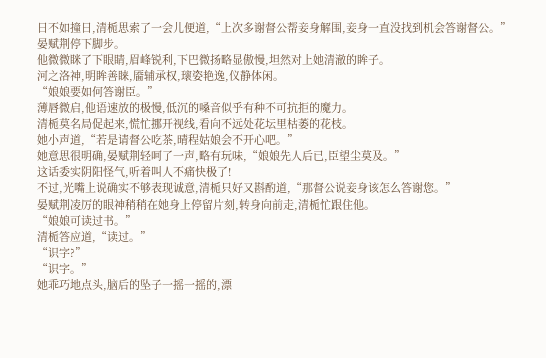日不如撞日,清栀思索了一会儿便道,“上次多谢督公帮妾身解围,妾身一直没找到机会答谢督公。”
晏赋荆停下脚步。
他微微眯了下眼睛,眉峰锐利,下巴微扬略显傲慢,坦然对上她清澈的眸子。
河之洛神,明眸善睐,靥辅承权,瓌姿艳逸,仪静体闲。
“娘娘要如何答谢臣。”
薄唇微启,他语速放的极慢,低沉的嗓音似乎有种不可抗拒的魔力。
清栀莫名局促起来,慌忙挪开视线,看向不远处花坛里枯萎的花枝。
她小声道,“若是请督公吃茶,晴程姑娘会不开心吧。”
她意思很明确,晏赋荆轻呵了一声,略有玩味,“娘娘先人后已,臣望尘莫及。”
这话委实阴阳怪气,听着叫人不痛快极了!
不过,光嘴上说确实不够表现诚意,清栀只好又斟酌道,“那督公说妾身该怎么答谢您。”
晏赋荆凌厉的眼神稍稍在她身上停留片刻,转身向前走,清栀忙跟住他。
“娘娘可读过书。”
清栀答应道,“读过。”
“识字?”
“识字。”
她乖巧地点头,脑后的坠子一摇一摇的,漂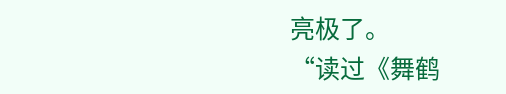亮极了。
“读过《舞鹤